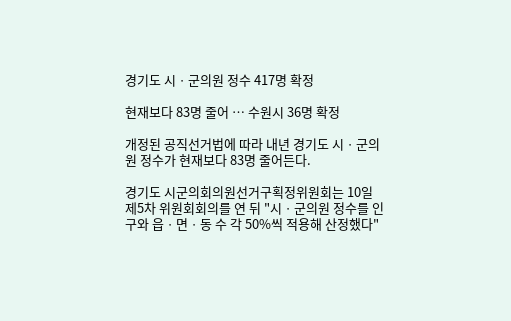경기도 시ㆍ군의원 정수 417명 확정

현재보다 83명 줄어 … 수원시 36명 확정

개정된 공직선거법에 따라 내년 경기도 시ㆍ군의원 정수가 현재보다 83명 줄어든다.

경기도 시군의회의원선거구획정위원회는 10일 제5차 위원회회의를 연 뒤 "시ㆍ군의원 정수를 인구와 읍ㆍ면ㆍ동 수 각 50%씩 적용해 산정했다"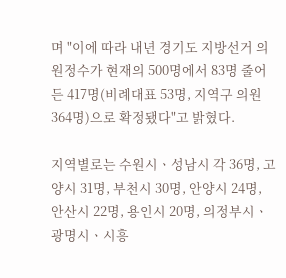며 "이에 따라 내년 경기도 지방선거 의원정수가 현재의 500명에서 83명 줄어든 417명(비례대표 53명, 지역구 의원 364명)으로 확정됐다"고 밝혔다.

지역별로는 수원시ㆍ성남시 각 36명, 고양시 31명, 부천시 30명, 안양시 24명, 안산시 22명, 용인시 20명, 의정부시ㆍ광명시ㆍ시흥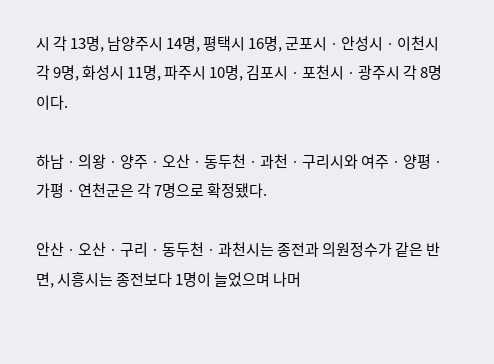시 각 13명, 남양주시 14명, 평택시 16명, 군포시ㆍ안성시ㆍ이천시 각 9명, 화성시 11명, 파주시 10명, 김포시ㆍ포천시ㆍ광주시 각 8명이다.

하남ㆍ의왕ㆍ양주ㆍ오산ㆍ동두천ㆍ과천ㆍ구리시와 여주ㆍ양평ㆍ가평ㆍ연천군은 각 7명으로 확정됐다.

안산ㆍ오산ㆍ구리ㆍ동두천ㆍ과천시는 종전과 의원정수가 같은 반면, 시흥시는 종전보다 1명이 늘었으며 나머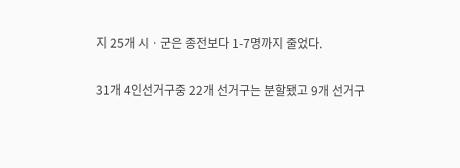지 25개 시ㆍ군은 종전보다 1-7명까지 줄었다.

31개 4인선거구중 22개 선거구는 분할됐고 9개 선거구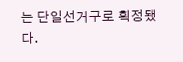는 단일선거구로 획정됐다.